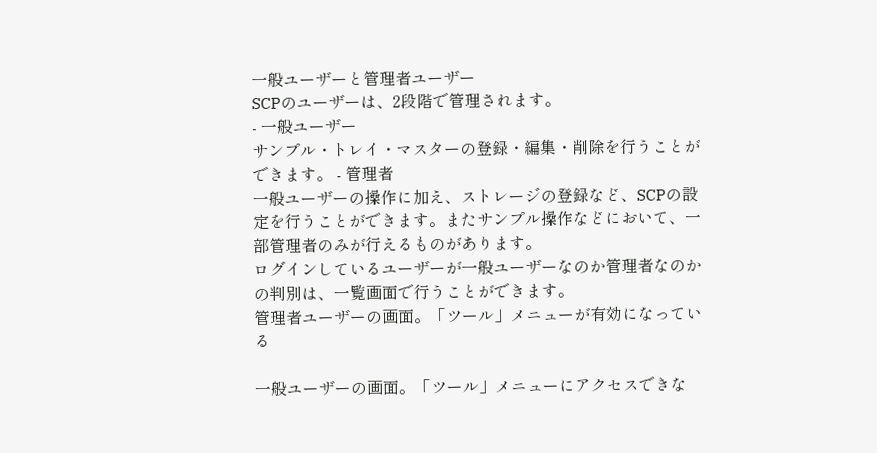一般ユーザーと管理者ユーザー
SCPのユーザーは、2段階で管理されます。
- 一般ユーザー
サンプル・トレイ・マスターの登録・編集・削除を行うことができます。 - 管理者
一般ユーザーの操作に加え、ストレージの登録など、SCPの設定を行うことができます。またサンプル操作などにおいて、一部管理者のみが行えるものがあります。
ログインしているユーザーが一般ユーザーなのか管理者なのかの判別は、一覧画面で行うことができます。
管理者ユーザーの画面。「ツール」メニューが有効になっている

一般ユーザーの画面。「ツール」メニューにアクセスできな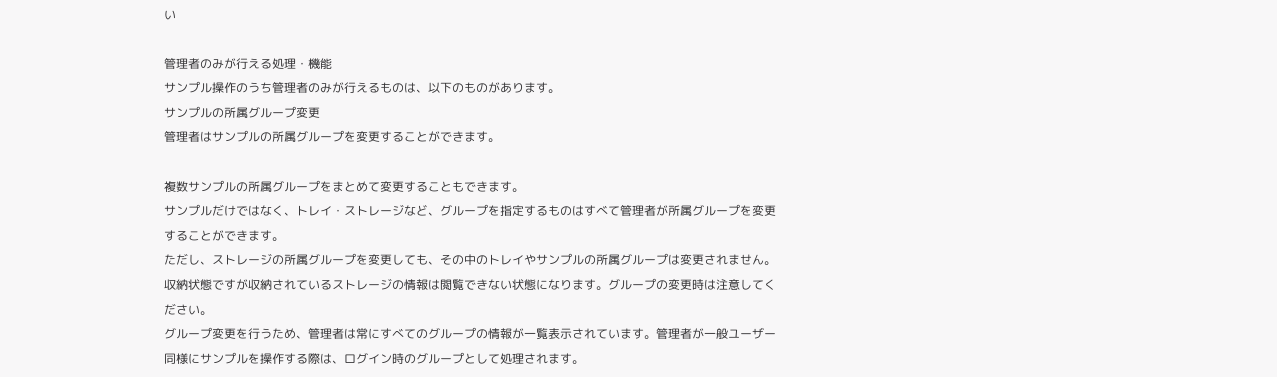い

管理者のみが行える処理・機能
サンプル操作のうち管理者のみが行えるものは、以下のものがあります。
サンプルの所属グループ変更
管理者はサンプルの所属グループを変更することができます。

複数サンプルの所属グループをまとめて変更することもできます。
サンプルだけではなく、トレイ・ストレージなど、グループを指定するものはすべて管理者が所属グループを変更することができます。
ただし、ストレージの所属グループを変更しても、その中のトレイやサンプルの所属グループは変更されません。収納状態ですが収納されているストレージの情報は閲覧できない状態になります。グループの変更時は注意してください。
グループ変更を行うため、管理者は常にすべてのグループの情報が一覧表示されています。管理者が一般ユーザー同様にサンプルを操作する際は、ログイン時のグループとして処理されます。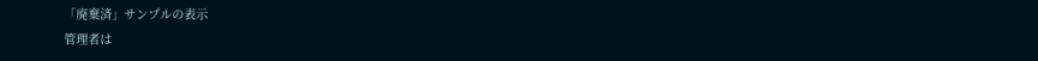「廃棄済」サンプルの表示
管理者は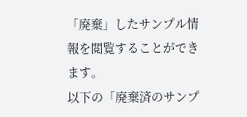「廃棄」したサンプル情報を閲覧することができます。
以下の「廃棄済のサンプ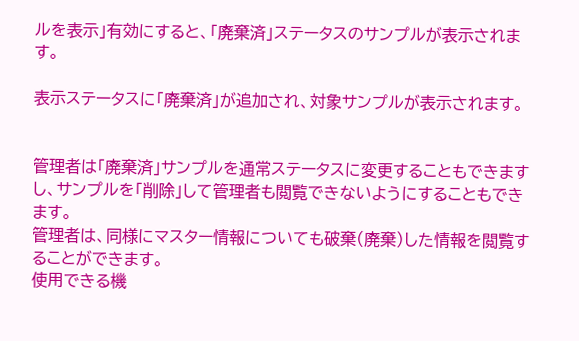ルを表示」有効にすると、「廃棄済」ステータスのサンプルが表示されます。

表示ステータスに「廃棄済」が追加され、対象サンプルが表示されます。


管理者は「廃棄済」サンプルを通常ステータスに変更することもできますし、サンプルを「削除」して管理者も閲覧できないようにすることもできます。
管理者は、同様にマスター情報についても破棄(廃棄)した情報を閲覧することができます。
使用できる機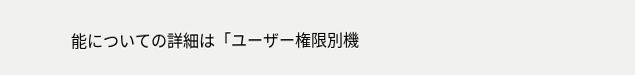能についての詳細は「ユーザー権限別機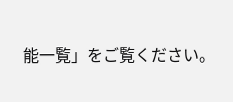能一覧」をご覧ください。